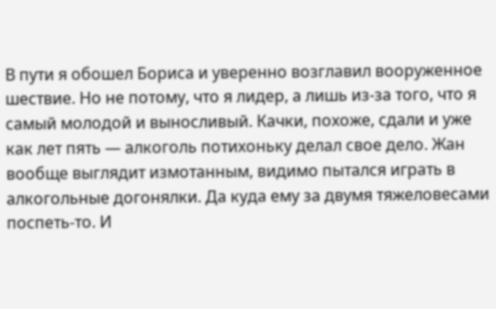В пути я обошел Бориса и уверенно возглавил вооруженное шествие. Но не потому, что я лидер, а лишь из-за того, что я самый молодой и выносливый. Качки, похоже, сдали и уже как лет пять — алкоголь потихоньку делал свое дело. Жан вообще выглядит измотанным, видимо пытался играть в алкогольные догонялки. Да куда ему за двумя тяжеловесами поспеть-то. И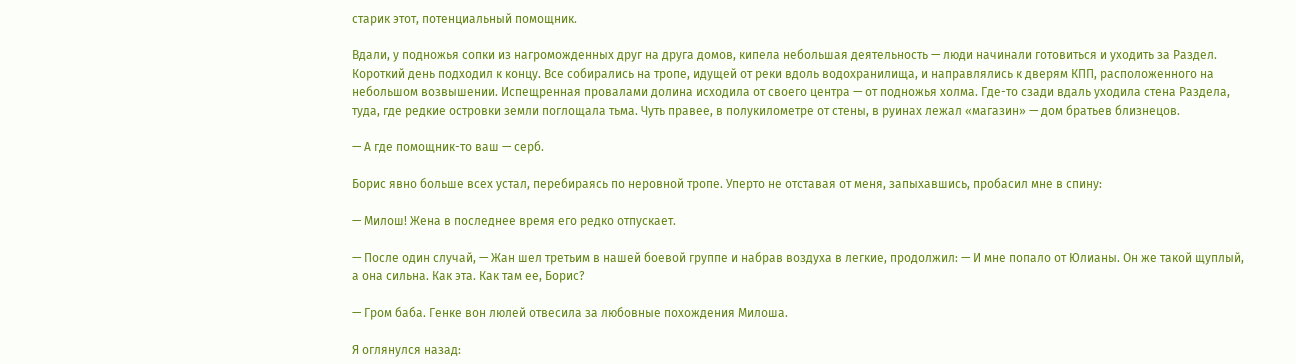старик этот, потенциальный помощник.

Вдали, у подножья сопки из нагроможденных друг на друга домов, кипела небольшая деятельность — люди начинали готовиться и уходить за Раздел. Короткий день подходил к концу. Все собирались на тропе, идущей от реки вдоль водохранилища, и направлялись к дверям КПП, расположенного на небольшом возвышении. Испещренная провалами долина исходила от своего центра — от подножья холма. Где-то сзади вдаль уходила стена Раздела, туда, где редкие островки земли поглощала тьма. Чуть правее, в полукилометре от стены, в руинах лежал «магазин» — дом братьев близнецов.

— А где помощник-то ваш — серб.

Борис явно больше всех устал, перебираясь по неровной тропе. Уперто не отставая от меня, запыхавшись, пробасил мне в спину:

— Милош! Жена в последнее время его редко отпускает.

— После один случай, — Жан шел третьим в нашей боевой группе и набрав воздуха в легкие, продолжил: — И мне попало от Юлианы. Он же такой щуплый, а она сильна. Как эта. Как там ее, Борис?

— Гром баба. Генке вон люлей отвесила за любовные похождения Милоша.

Я оглянулся назад: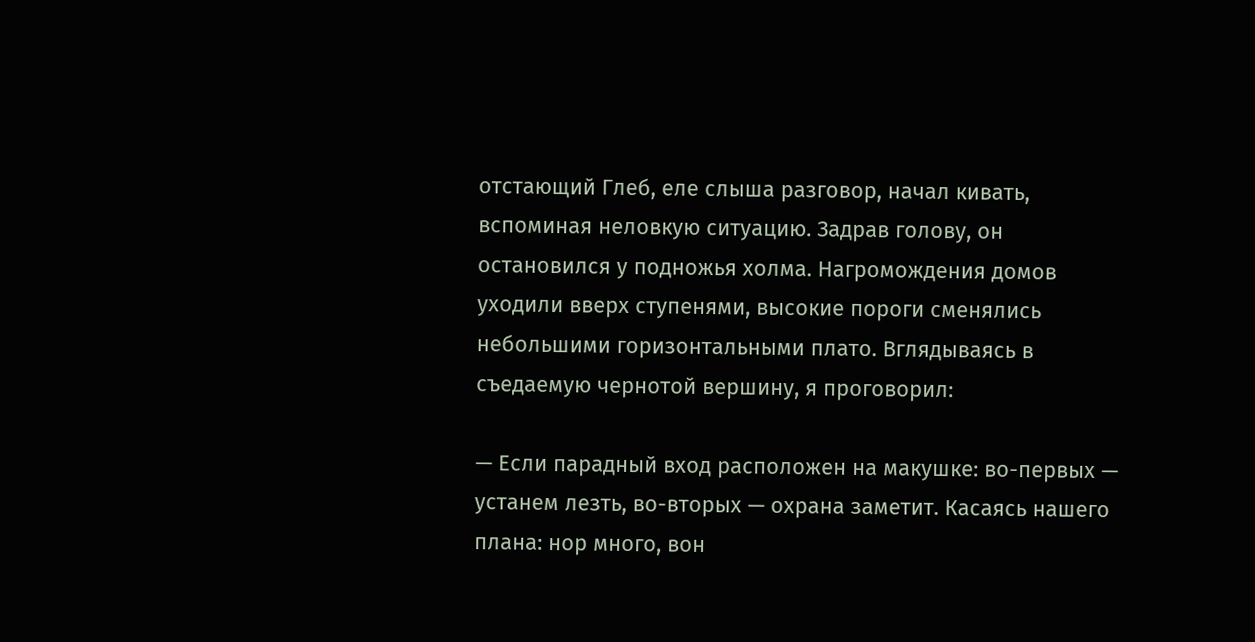отстающий Глеб, еле слыша разговор, начал кивать, вспоминая неловкую ситуацию. Задрав голову, он остановился у подножья холма. Нагромождения домов уходили вверх ступенями, высокие пороги сменялись небольшими горизонтальными плато. Вглядываясь в съедаемую чернотой вершину, я проговорил:

— Если парадный вход расположен на макушке: во-первых — устанем лезть, во-вторых — охрана заметит. Касаясь нашего плана: нор много, вон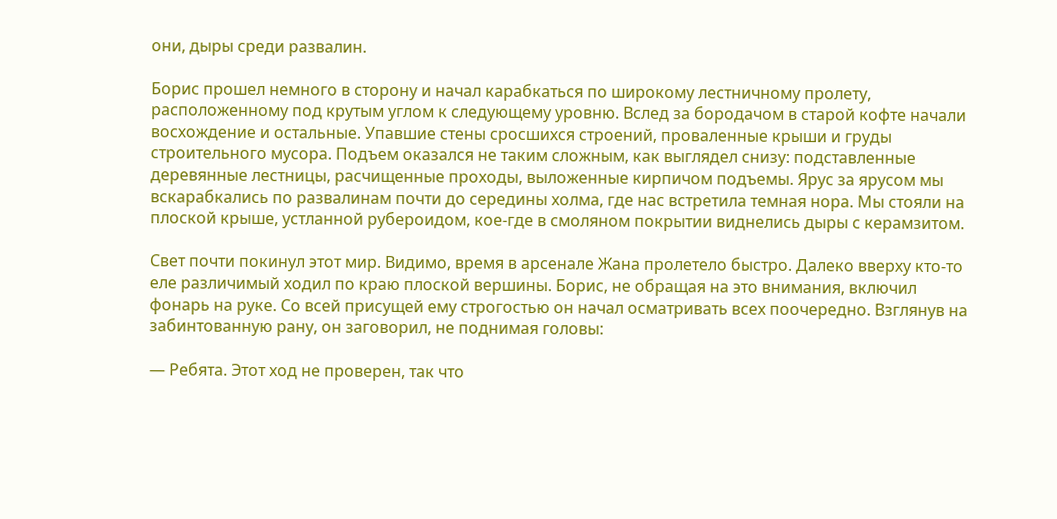они, дыры среди развалин.

Борис прошел немного в сторону и начал карабкаться по широкому лестничному пролету, расположенному под крутым углом к следующему уровню. Вслед за бородачом в старой кофте начали восхождение и остальные. Упавшие стены сросшихся строений, проваленные крыши и груды строительного мусора. Подъем оказался не таким сложным, как выглядел снизу: подставленные деревянные лестницы, расчищенные проходы, выложенные кирпичом подъемы. Ярус за ярусом мы вскарабкались по развалинам почти до середины холма, где нас встретила темная нора. Мы стояли на плоской крыше, устланной рубероидом, кое-где в смоляном покрытии виднелись дыры с керамзитом.

Свет почти покинул этот мир. Видимо, время в арсенале Жана пролетело быстро. Далеко вверху кто-то еле различимый ходил по краю плоской вершины. Борис, не обращая на это внимания, включил фонарь на руке. Со всей присущей ему строгостью он начал осматривать всех поочередно. Взглянув на забинтованную рану, он заговорил, не поднимая головы:

— Ребята. Этот ход не проверен, так что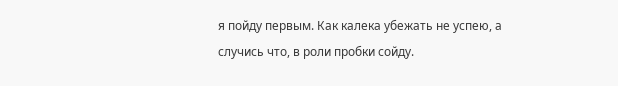я пойду первым. Как калека убежать не успею, а случись что, в роли пробки сойду.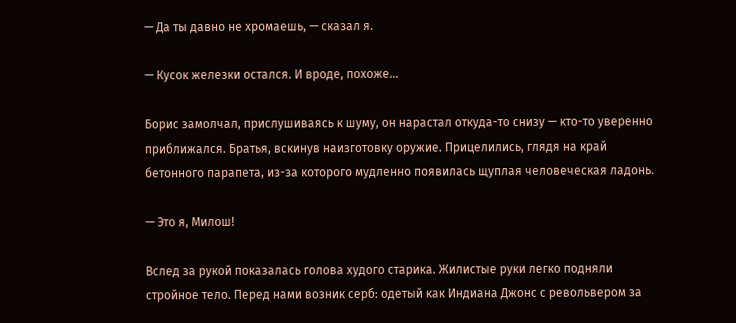— Да ты давно не хромаешь, — сказал я.

— Кусок железки остался. И вроде, похоже…

Борис замолчал, прислушиваясь к шуму, он нарастал откуда-то снизу — кто-то уверенно приближался. Братья, вскинув наизготовку оружие. Прицелились, глядя на край бетонного парапета, из-за которого мудленно появилась щуплая человеческая ладонь.

— Это я, Милош!

Вслед за рукой показалась голова худого старика. Жилистые руки легко подняли стройное тело. Перед нами возник серб: одетый как Индиана Джонс с револьвером за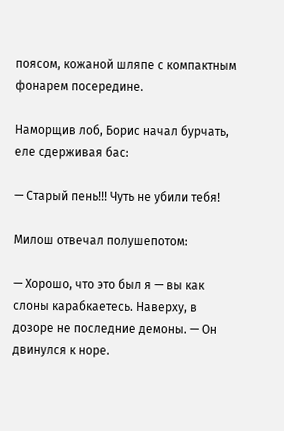поясом, кожаной шляпе с компактным фонарем посередине.

Наморщив лоб, Борис начал бурчать, еле сдерживая бас:

— Старый пень!!! Чуть не убили тебя!

Милош отвечал полушепотом:

— Хорошо, что это был я — вы как слоны карабкаетесь. Наверху, в дозоре не последние демоны. — Он двинулся к норе.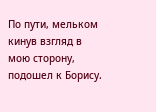По пути, мельком кинув взгляд в мою сторону, подошел к Борису.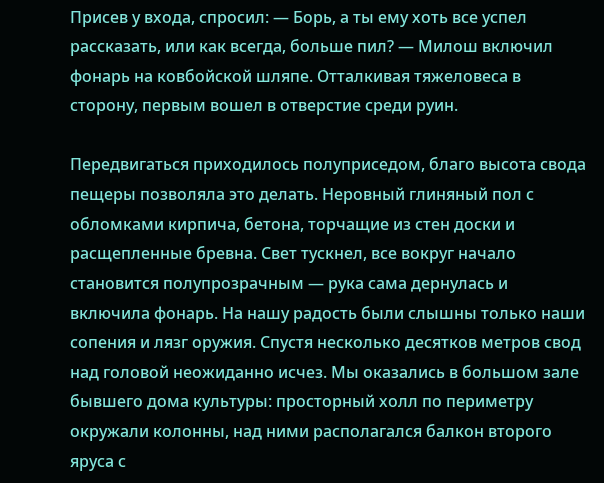Присев у входа, спросил: — Борь, а ты ему хоть все успел рассказать, или как всегда, больше пил? — Милош включил фонарь на ковбойской шляпе. Отталкивая тяжеловеса в сторону, первым вошел в отверстие среди руин.

Передвигаться приходилось полуприседом, благо высота свода пещеры позволяла это делать. Неровный глиняный пол с обломками кирпича, бетона, торчащие из стен доски и расщепленные бревна. Свет тускнел, все вокруг начало становится полупрозрачным — рука сама дернулась и включила фонарь. На нашу радость были слышны только наши сопения и лязг оружия. Спустя несколько десятков метров свод над головой неожиданно исчез. Мы оказались в большом зале бывшего дома культуры: просторный холл по периметру окружали колонны, над ними располагался балкон второго яруса с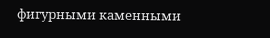фигурными каменными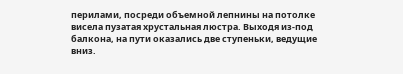перилами, посреди объемной лепнины на потолке висела пузатая хрустальная люстра. Выходя из-под балкона, на пути оказались две ступеньки, ведущие вниз.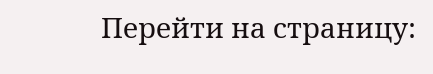Перейти на страницу: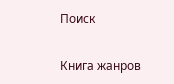Поиск

Книга жанров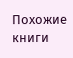Похожие книги